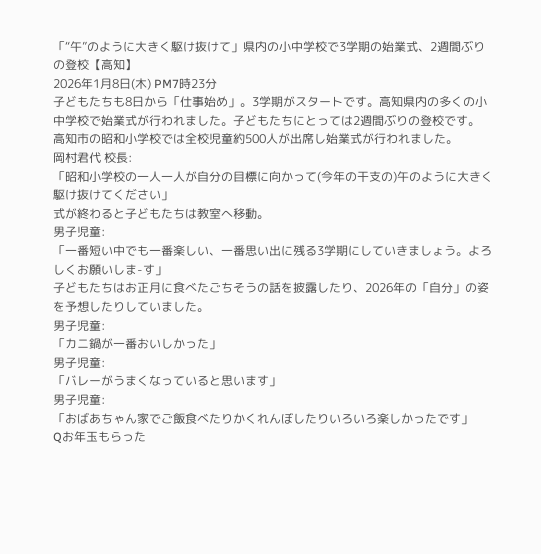「“午”のように大きく駆け抜けて」県内の小中学校で3学期の始業式、2週間ぶりの登校【高知】
2026年1月8日(木) PM7時23分
子どもたちも8日から「仕事始め」。3学期がスタートです。高知県内の多くの小中学校で始業式が行われました。子どもたちにとっては2週間ぶりの登校です。
高知市の昭和小学校では全校児童約500人が出席し始業式が行われました。
岡村君代 校長:
「昭和小学校の一人一人が自分の目標に向かって(今年の干支の)午のように大きく駆け抜けてください」
式が終わると子どもたちは教室へ移動。
男子児童:
「一番短い中でも一番楽しい、一番思い出に残る3学期にしていきましょう。よろしくお願いしま-す」
子どもたちはお正月に食べたごちそうの話を披露したり、2026年の「自分」の姿を予想したりしていました。
男子児童:
「カニ鍋が一番おいしかった」
男子児童:
「バレーがうまくなっていると思います」
男子児童:
「おばあちゃん家でご飯食べたりかくれんぼしたりいろいろ楽しかったです」
Qお年玉もらった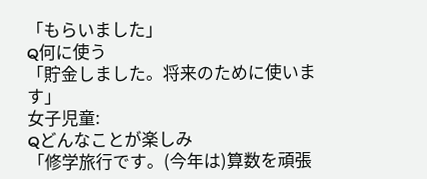「もらいました」
Q何に使う
「貯金しました。将来のために使います」
女子児童:
Qどんなことが楽しみ
「修学旅行です。(今年は)算数を頑張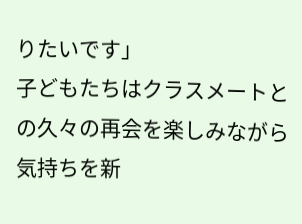りたいです」
子どもたちはクラスメートとの久々の再会を楽しみながら気持ちを新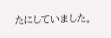たにしていました。